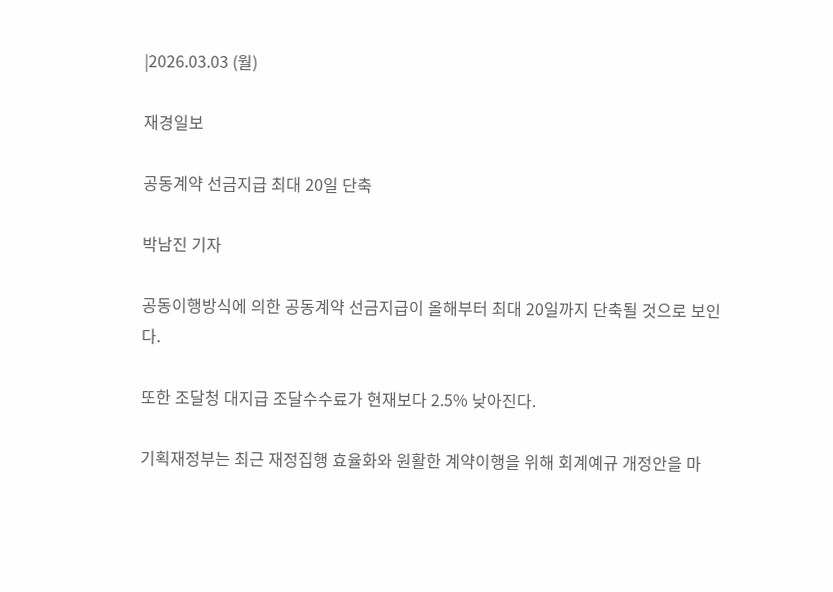|2026.03.03 (월)

재경일보

공동계약 선금지급 최대 20일 단축

박남진 기자

공동이행방식에 의한 공동계약 선금지급이 올해부터 최대 20일까지 단축될 것으로 보인다.

또한 조달청 대지급 조달수수료가 현재보다 2.5% 낮아진다.

기획재정부는 최근 재정집행 효율화와 원활한 계약이행을 위해 회계예규 개정안을 마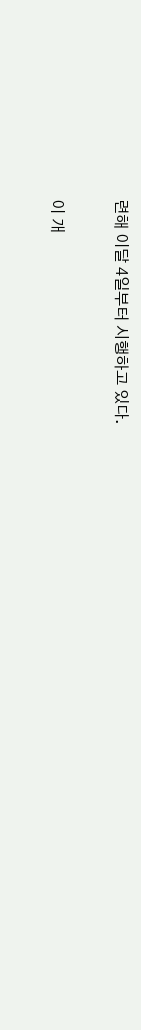련해 이달 4일부터 시행하고 있다.

이 개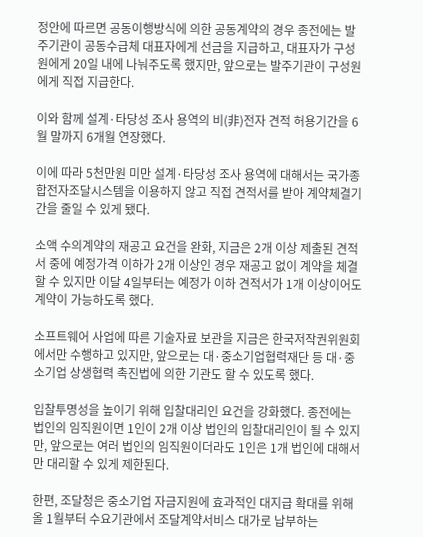정안에 따르면 공동이행방식에 의한 공동계약의 경우 종전에는 발주기관이 공동수급체 대표자에게 선금을 지급하고, 대표자가 구성원에게 20일 내에 나눠주도록 했지만, 앞으로는 발주기관이 구성원에게 직접 지급한다.

이와 함께 설계·타당성 조사 용역의 비(非)전자 견적 허용기간을 6월 말까지 6개월 연장했다.

이에 따라 5천만원 미만 설계·타당성 조사 용역에 대해서는 국가종합전자조달시스템을 이용하지 않고 직접 견적서를 받아 계약체결기간을 줄일 수 있게 됐다.

소액 수의계약의 재공고 요건을 완화, 지금은 2개 이상 제출된 견적서 중에 예정가격 이하가 2개 이상인 경우 재공고 없이 계약을 체결할 수 있지만 이달 4일부터는 예정가 이하 견적서가 1개 이상이어도 계약이 가능하도록 했다.

소프트웨어 사업에 따른 기술자료 보관을 지금은 한국저작권위원회에서만 수행하고 있지만, 앞으로는 대·중소기업협력재단 등 대·중소기업 상생협력 촉진법에 의한 기관도 할 수 있도록 했다.

입찰투명성을 높이기 위해 입찰대리인 요건을 강화했다. 종전에는 법인의 임직원이면 1인이 2개 이상 법인의 입찰대리인이 될 수 있지만, 앞으로는 여러 법인의 임직원이더라도 1인은 1개 법인에 대해서만 대리할 수 있게 제한된다.

한편, 조달청은 중소기업 자금지원에 효과적인 대지급 확대를 위해 올 1월부터 수요기관에서 조달계약서비스 대가로 납부하는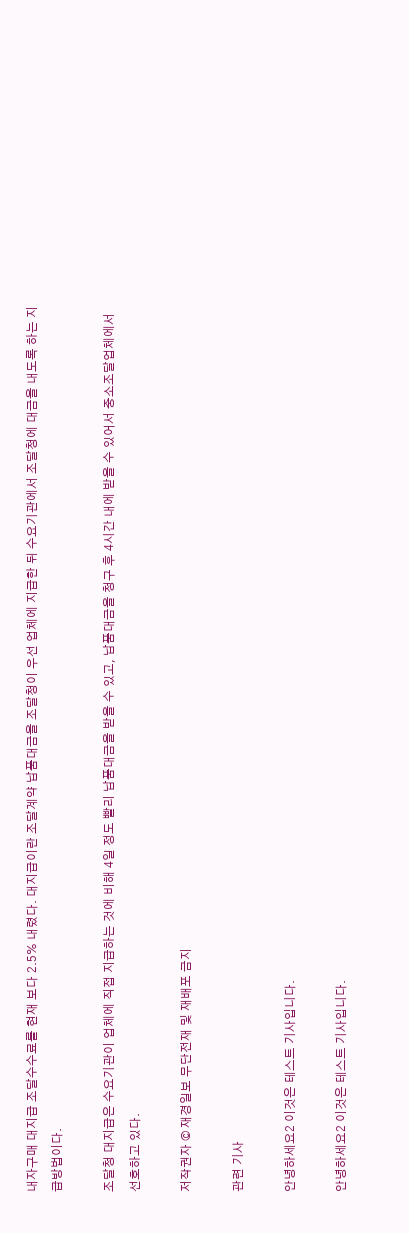내자구매 대지급 조달수수료를 현재 보다 2.5% 내렸다. 대지급이란 조달계약 납품대금을 조달청이 우선 업체에 지급한 뒤 수요기관에서 조달청에 대금을 내도록 하는 지급방법이다.

조달청 대지급은 수요기관이 업체에 직접 지급하는 것에 비해 4일 정도 빨리 납품대금을 받을 수 있고, 납품대금을 청구 후 4시간 내에 받을 수 있어서 중소조달업체에서 선호하고 있다.

저작권자 © 재경일보 무단전재 및 재배포 금지

관련 기사

안녕하세요2 이것은 테스트 기사입니다.

안녕하세요2 이것은 테스트 기사입니다.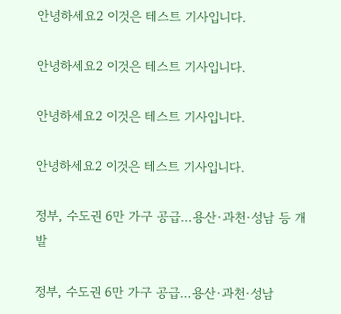안녕하세요2 이것은 테스트 기사입니다.

안녕하세요2 이것은 테스트 기사입니다.

안녕하세요2 이것은 테스트 기사입니다.

안녕하세요2 이것은 테스트 기사입니다.

정부, 수도권 6만 가구 공급…용산·과천·성남 등 개발

정부, 수도권 6만 가구 공급…용산·과천·성남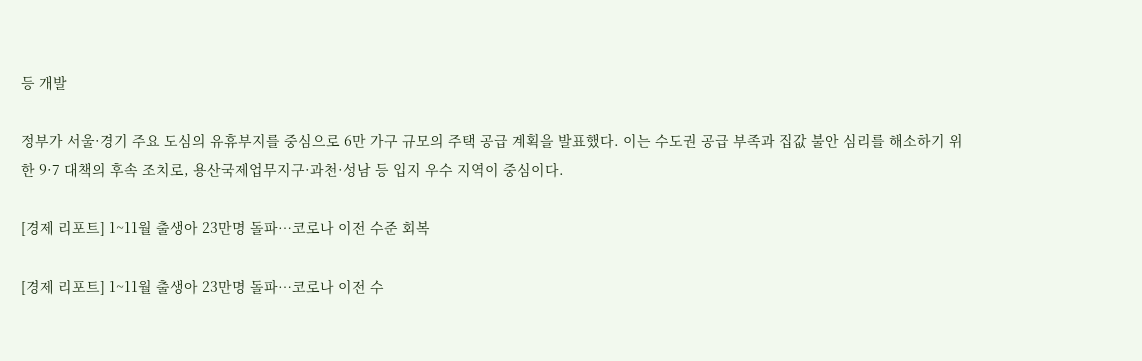등 개발

정부가 서울·경기 주요 도심의 유휴부지를 중심으로 6만 가구 규모의 주택 공급 계획을 발표했다. 이는 수도권 공급 부족과 집값 불안 심리를 해소하기 위한 9·7 대책의 후속 조치로, 용산국제업무지구·과천·성남 등 입지 우수 지역이 중심이다.

[경제 리포트] 1~11월 출생아 23만명 돌파…코로나 이전 수준 회복

[경제 리포트] 1~11월 출생아 23만명 돌파…코로나 이전 수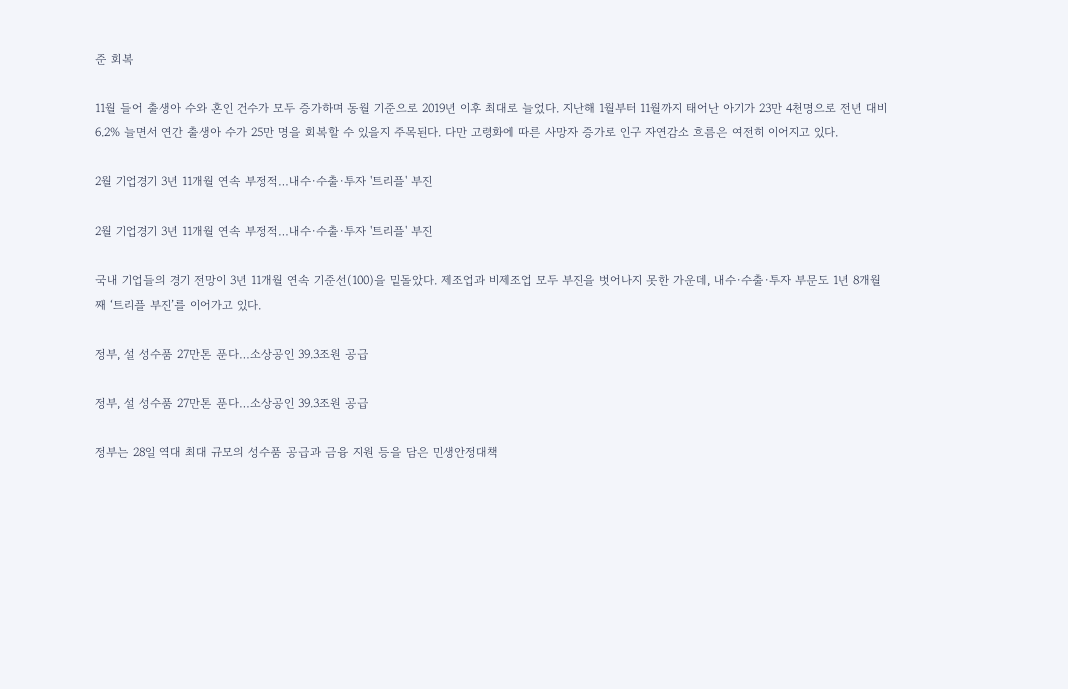준 회복

11월 들어 출생아 수와 혼인 건수가 모두 증가하며 동월 기준으로 2019년 이후 최대로 늘었다. 지난해 1월부터 11월까지 태어난 아기가 23만 4천명으로 전년 대비 6.2% 늘면서 연간 출생아 수가 25만 명을 회복할 수 있을지 주목된다. 다만 고령화에 따른 사망자 증가로 인구 자연감소 흐름은 여전히 이어지고 있다.

2월 기업경기 3년 11개월 연속 부정적…내수·수출·투자 '트리플' 부진

2월 기업경기 3년 11개월 연속 부정적…내수·수출·투자 '트리플' 부진

국내 기업들의 경기 전망이 3년 11개월 연속 기준선(100)을 밑돌았다. 제조업과 비제조업 모두 부진을 벗어나지 못한 가운데, 내수·수출·투자 부문도 1년 8개월째 ‘트리플 부진’를 이어가고 있다.

정부, 설 성수품 27만톤 푼다…소상공인 39.3조원 공급

정부, 설 성수품 27만톤 푼다…소상공인 39.3조원 공급

정부는 28일 역대 최대 규모의 성수품 공급과 금융 지원 등을 담은 민생안정대책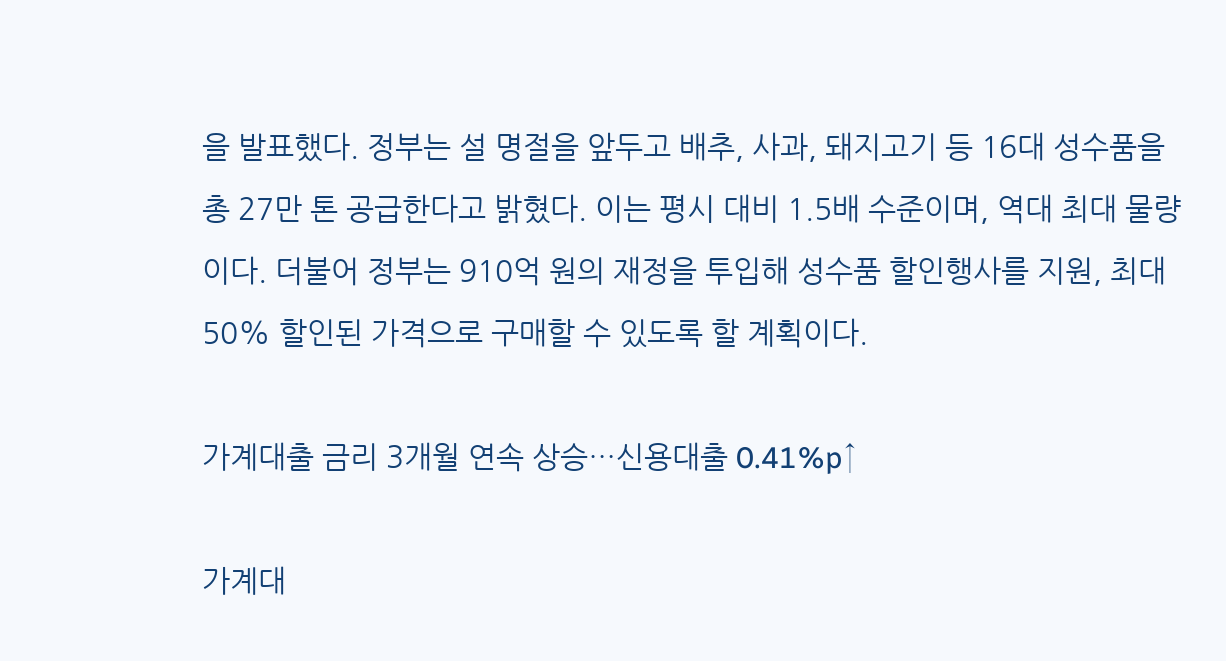을 발표했다. 정부는 설 명절을 앞두고 배추, 사과, 돼지고기 등 16대 성수품을 총 27만 톤 공급한다고 밝혔다. 이는 평시 대비 1.5배 수준이며, 역대 최대 물량이다. 더불어 정부는 910억 원의 재정을 투입해 성수품 할인행사를 지원, 최대 50% 할인된 가격으로 구매할 수 있도록 할 계획이다.

가계대출 금리 3개월 연속 상승…신용대출 0.41%p↑

가계대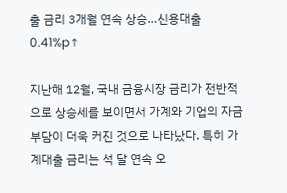출 금리 3개월 연속 상승…신용대출 0.41%p↑

지난해 12월, 국내 금융시장 금리가 전반적으로 상승세를 보이면서 가계와 기업의 자금 부담이 더욱 커진 것으로 나타났다. 특히 가계대출 금리는 석 달 연속 오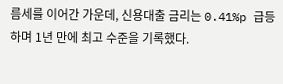름세를 이어간 가운데, 신용대출 금리는 0.41%p 급등하며 1년 만에 최고 수준을 기록했다.